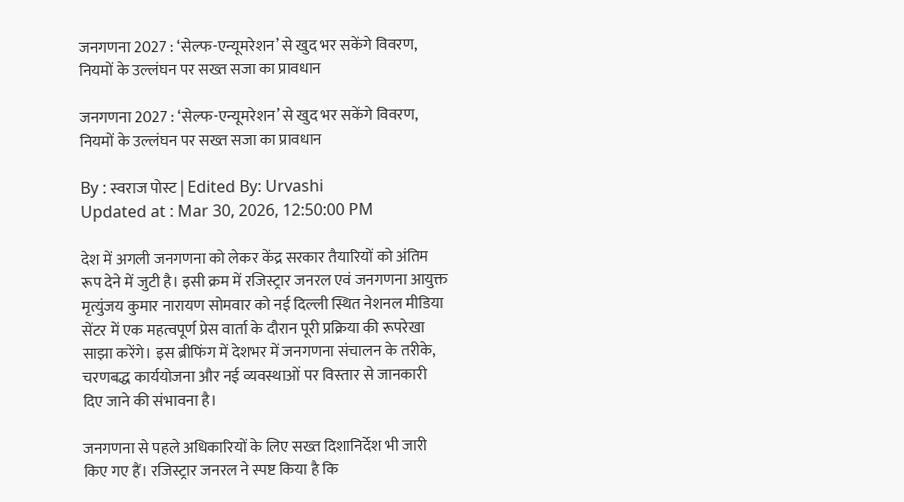जनगणना 2027 : ‘सेल्फ-एन्यूमरेशन’ से खुद भर सकेंगे विवरण, नियमों के उल्लंघन पर सख्त सजा का प्रावधान

जनगणना 2027 : ‘सेल्फ-एन्यूमरेशन’ से खुद भर सकेंगे विवरण, नियमों के उल्लंघन पर सख्त सजा का प्रावधान

By : स्वराज पोस्ट | Edited By: Urvashi
Updated at : Mar 30, 2026, 12:50:00 PM

देश में अगली जनगणना को लेकर केंद्र सरकार तैयारियों को अंतिम रूप देने में जुटी है। इसी क्रम में रजिस्ट्रार जनरल एवं जनगणना आयुक्त मृत्युंजय कुमार नारायण सोमवार को नई दिल्ली स्थित नेशनल मीडिया सेंटर में एक महत्वपूर्ण प्रेस वार्ता के दौरान पूरी प्रक्रिया की रूपरेखा साझा करेंगे। इस ब्रीफिंग में देशभर में जनगणना संचालन के तरीके, चरणबद्ध कार्ययोजना और नई व्यवस्थाओं पर विस्तार से जानकारी दिए जाने की संभावना है।

जनगणना से पहले अधिकारियों के लिए सख्त दिशानिर्देश भी जारी किए गए हैं। रजिस्ट्रार जनरल ने स्पष्ट किया है कि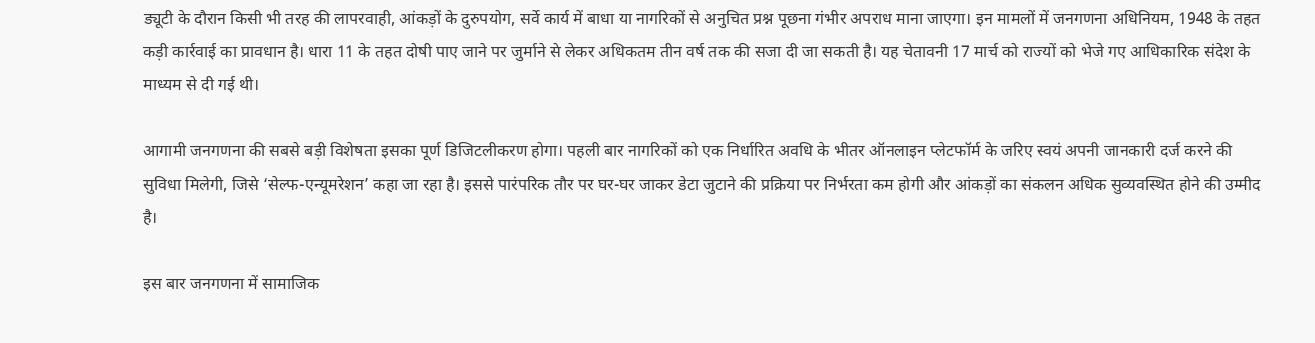ड्यूटी के दौरान किसी भी तरह की लापरवाही, आंकड़ों के दुरुपयोग, सर्वे कार्य में बाधा या नागरिकों से अनुचित प्रश्न पूछना गंभीर अपराध माना जाएगा। इन मामलों में जनगणना अधिनियम, 1948 के तहत कड़ी कार्रवाई का प्रावधान है। धारा 11 के तहत दोषी पाए जाने पर जुर्माने से लेकर अधिकतम तीन वर्ष तक की सजा दी जा सकती है। यह चेतावनी 17 मार्च को राज्यों को भेजे गए आधिकारिक संदेश के माध्यम से दी गई थी।

आगामी जनगणना की सबसे बड़ी विशेषता इसका पूर्ण डिजिटलीकरण होगा। पहली बार नागरिकों को एक निर्धारित अवधि के भीतर ऑनलाइन प्लेटफॉर्म के जरिए स्वयं अपनी जानकारी दर्ज करने की सुविधा मिलेगी, जिसे ‘सेल्फ-एन्यूमरेशन’ कहा जा रहा है। इससे पारंपरिक तौर पर घर-घर जाकर डेटा जुटाने की प्रक्रिया पर निर्भरता कम होगी और आंकड़ों का संकलन अधिक सुव्यवस्थित होने की उम्मीद है।

इस बार जनगणना में सामाजिक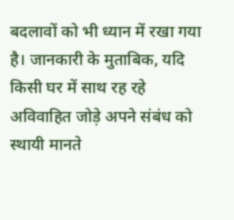बदलावों को भी ध्यान में रखा गया है। जानकारी के मुताबिक, यदि किसी घर में साथ रह रहे अविवाहित जोड़े अपने संबंध को स्थायी मानते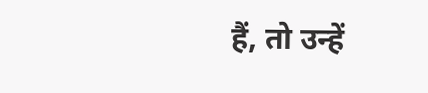हैं, तो उन्हें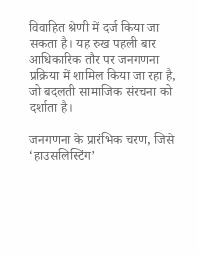विवाहित श्रेणी में दर्ज किया जा सकता है। यह रुख पहली बार आधिकारिक तौर पर जनगणना प्रक्रिया में शामिल किया जा रहा है, जो बदलती सामाजिक संरचना को दर्शाता है।

जनगणना के प्रारंभिक चरण, जिसे ‘हाउसलिस्टिंग’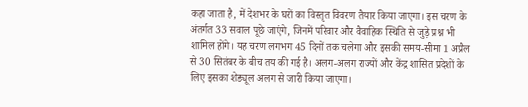कहा जाता है, में देशभर के घरों का विस्तृत विवरण तैयार किया जाएगा। इस चरण के अंतर्गत 33 सवाल पूछे जाएंगे, जिनमें परिवार और वैवाहिक स्थिति से जुड़े प्रश्न भी शामिल होंगे। यह चरण लगभग 45 दिनों तक चलेगा और इसकी समय-सीमा 1 अप्रैल से 30 सितंबर के बीच तय की गई है। अलग-अलग राज्यों और केंद्र शासित प्रदेशों के लिए इसका शेड्यूल अलग से जारी किया जाएगा।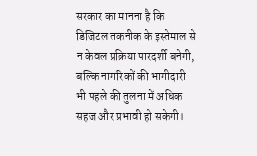सरकार का मानना है कि डिजिटल तकनीक के इस्तेमाल से न केवल प्रक्रिया पारदर्शी बनेगी, बल्कि नागरिकों की भागीदारी भी पहले की तुलना में अधिक सहज और प्रभावी हो सकेगी।